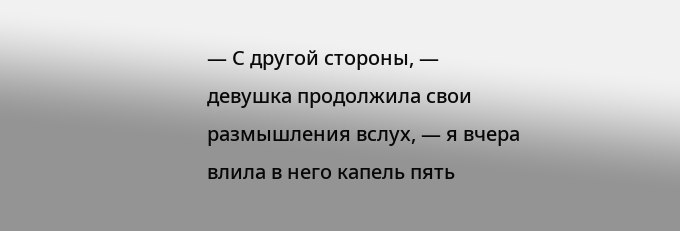— С другой стороны, — девушка продолжила свои размышления вслух, — я вчера влила в него капель пять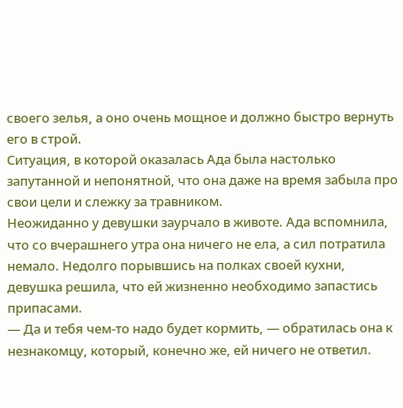своего зелья, а оно очень мощное и должно быстро вернуть его в строй.
Ситуация, в которой оказалась Ада была настолько запутанной и непонятной, что она даже на время забыла про свои цели и слежку за травником.
Неожиданно у девушки заурчало в животе. Ада вспомнила, что со вчерашнего утра она ничего не ела, а сил потратила немало. Недолго порывшись на полках своей кухни, девушка решила, что ей жизненно необходимо запастись припасами.
— Да и тебя чем-то надо будет кормить, — обратилась она к незнакомцу, который, конечно же, ей ничего не ответил.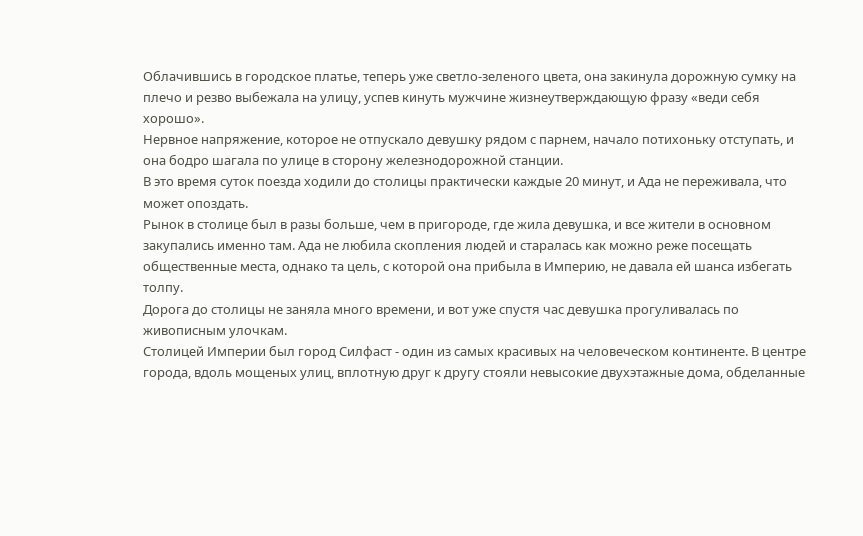Облачившись в городское платье, теперь уже светло-зеленого цвета, она закинула дорожную сумку на плечо и резво выбежала на улицу, успев кинуть мужчине жизнеутверждающую фразу «веди себя хорошо».
Нервное напряжение, которое не отпускало девушку рядом с парнем, начало потихоньку отступать, и она бодро шагала по улице в сторону железнодорожной станции.
В это время суток поезда ходили до столицы практически каждые 20 минут, и Ада не переживала, что может опоздать.
Рынок в столице был в разы больше, чем в пригороде, где жила девушка, и все жители в основном закупались именно там. Ада не любила скопления людей и старалась как можно реже посещать общественные места, однако та цель, с которой она прибыла в Империю, не давала ей шанса избегать толпу.
Дорога до столицы не заняла много времени, и вот уже спустя час девушка прогуливалась по живописным улочкам.
Столицей Империи был город Силфаст - один из самых красивых на человеческом континенте. В центре города, вдоль мощеных улиц, вплотную друг к другу стояли невысокие двухэтажные дома, обделанные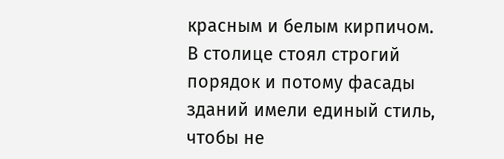красным и белым кирпичом.
В столице стоял строгий порядок и потому фасады зданий имели единый стиль, чтобы не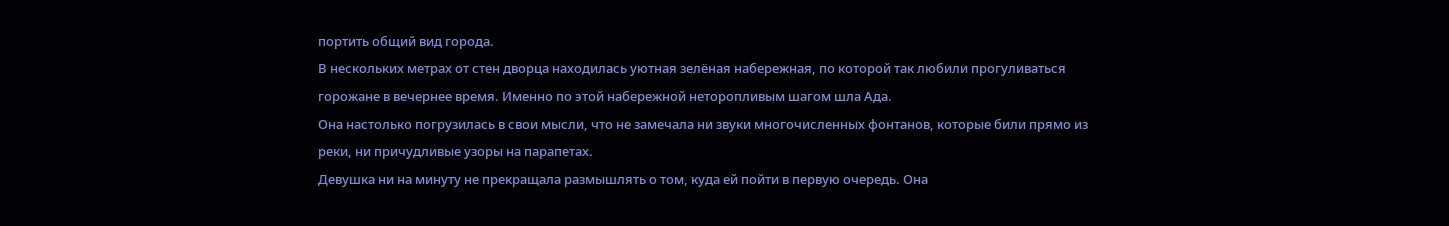портить общий вид города.
В нескольких метрах от стен дворца находилась уютная зелёная набережная, по которой так любили прогуливаться горожане в вечернее время. Именно по этой набережной неторопливым шагом шла Ада.
Она настолько погрузилась в свои мысли, что не замечала ни звуки многочисленных фонтанов, которые били прямо из реки, ни причудливые узоры на парапетах.
Девушка ни на минуту не прекращала размышлять о том, куда ей пойти в первую очередь. Она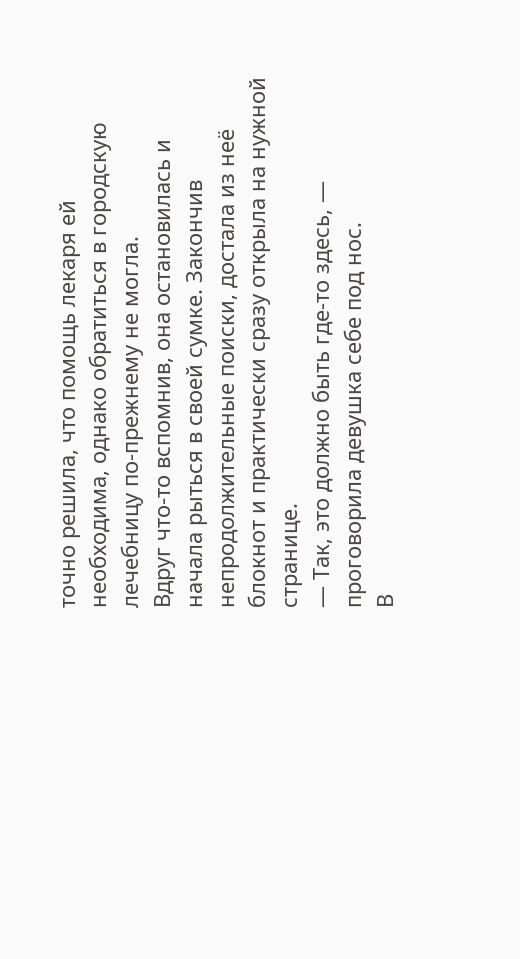точно решила, что помощь лекаря ей необходима, однако обратиться в городскую лечебницу по-прежнему не могла.
Вдруг что-то вспомнив, она остановилась и начала рыться в своей сумке. Закончив непродолжительные поиски, достала из неё блокнот и практически сразу открыла на нужной странице.
— Так, это должно быть где-то здесь, — проговорила девушка себе под нос.
В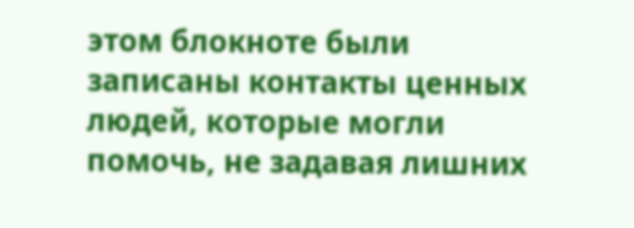этом блокноте были записаны контакты ценных людей, которые могли помочь, не задавая лишних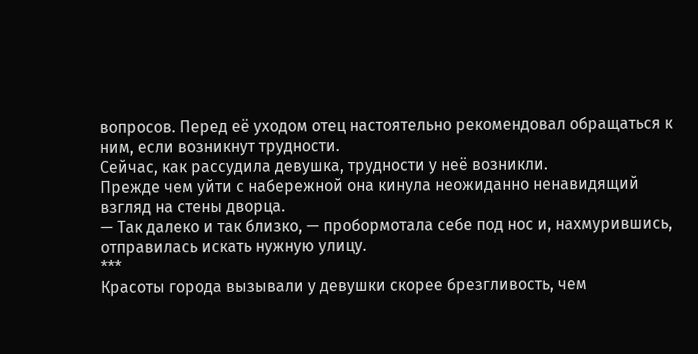вопросов. Перед её уходом отец настоятельно рекомендовал обращаться к ним, если возникнут трудности.
Сейчас, как рассудила девушка, трудности у неё возникли.
Прежде чем уйти с набережной она кинула неожиданно ненавидящий взгляд на стены дворца.
— Так далеко и так близко, — пробормотала себе под нос и, нахмурившись, отправилась искать нужную улицу.
***
Красоты города вызывали у девушки скорее брезгливость, чем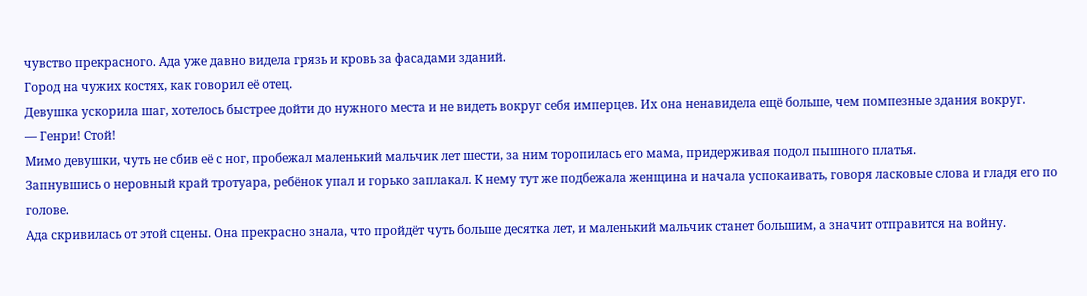чувство прекрасного. Ада уже давно видела грязь и кровь за фасадами зданий.
Город на чужих костях, как говорил её отец.
Девушка ускорила шаг, хотелось быстрее дойти до нужного места и не видеть вокруг себя имперцев. Их она ненавидела ещё больше, чем помпезные здания вокруг.
— Генри! Стой!
Мимо девушки, чуть не сбив её с ног, пробежал маленький мальчик лет шести, за ним торопилась его мама, придерживая подол пышного платья.
Запнувшись о неровный край тротуара, ребёнок упал и горько заплакал. К нему тут же подбежала женщина и начала успокаивать, говоря ласковые слова и гладя его по голове.
Ада скривилась от этой сцены. Она прекрасно знала, что пройдёт чуть больше десятка лет, и маленький мальчик станет большим, а значит отправится на войну.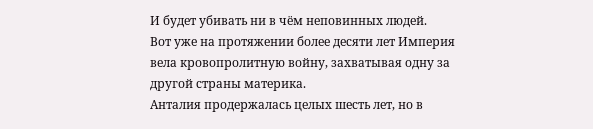И будет убивать ни в чём неповинных людей.
Вот уже на протяжении более десяти лет Империя вела кровопролитную войну, захватывая одну за другой страны материка.
Анталия продержалась целых шесть лет, но в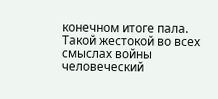конечном итоге пала. Такой жестокой во всех смыслах войны человеческий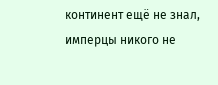континент ещё не знал, имперцы никого не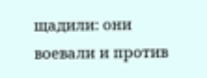щадили: они воевали и против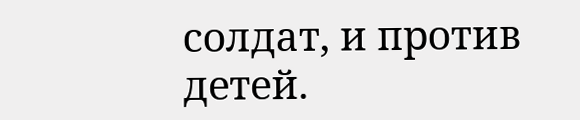солдат, и против детей.